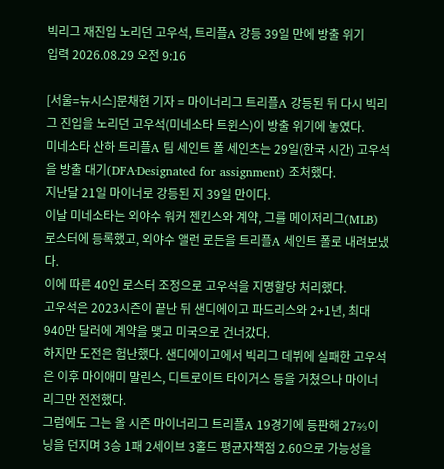빅리그 재진입 노리던 고우석, 트리플A 강등 39일 만에 방출 위기
입력 2026.08.29 오전 9:16

[서울=뉴시스]문채현 기자 = 마이너리그 트리플A 강등된 뒤 다시 빅리그 진입을 노리던 고우석(미네소타 트윈스)이 방출 위기에 놓였다.
미네소타 산하 트리플A 팀 세인트 폴 세인츠는 29일(한국 시간) 고우석을 방출 대기(DFA·Designated for assignment) 조처했다.
지난달 21일 마이너로 강등된 지 39일 만이다.
이날 미네소타는 외야수 워커 젠킨스와 계약, 그를 메이저리그(MLB) 로스터에 등록했고, 외야수 앨런 로든을 트리플A 세인트 폴로 내려보냈다.
이에 따른 40인 로스터 조정으로 고우석을 지명할당 처리했다.
고우석은 2023시즌이 끝난 뒤 샌디에이고 파드리스와 2+1년, 최대 940만 달러에 계약을 맺고 미국으로 건너갔다.
하지만 도전은 험난했다. 샌디에이고에서 빅리그 데뷔에 실패한 고우석은 이후 마이애미 말린스, 디트로이트 타이거스 등을 거쳤으나 마이너리그만 전전했다.
그럼에도 그는 올 시즌 마이너리그 트리플A 19경기에 등판해 27⅔이닝을 던지며 3승 1패 2세이브 3홀드 평균자책점 2.60으로 가능성을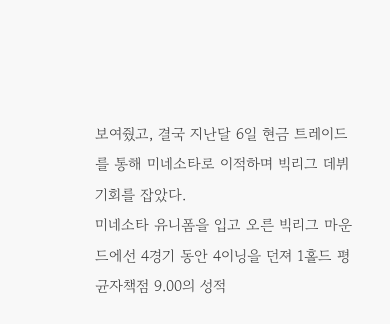보여줬고, 결국 지난달 6일 현금 트레이드를 통해 미네소타로 이적하며 빅리그 데뷔 기회를 잡았다.
미네소타 유니폼을 입고 오른 빅리그 마운드에선 4경기 동안 4이닝을 던져 1홀드 평균자책점 9.00의 성적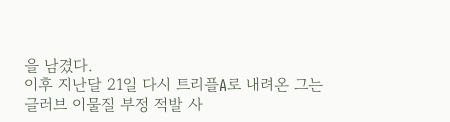을 남겼다.
이후 지난달 21일 다시 트리플A로 내려온 그는 글러브 이물질 부정 적발 사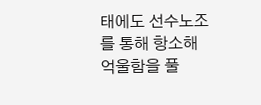태에도 선수노조를 통해 항소해 억울함을 풀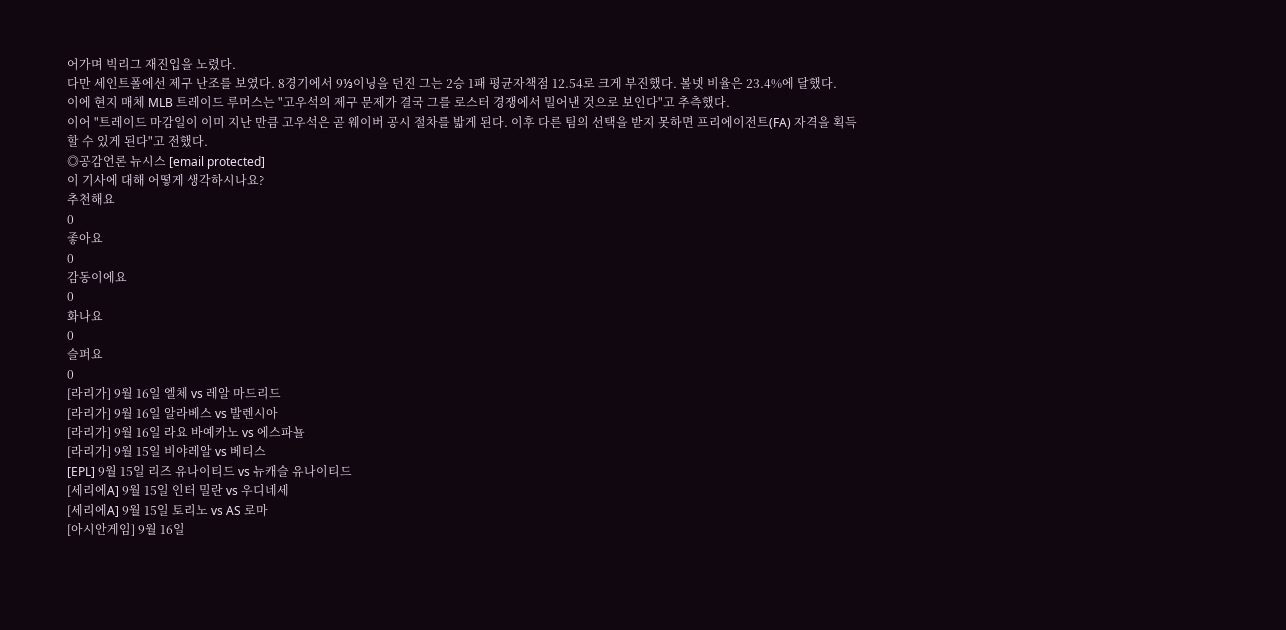어가며 빅리그 재진입을 노렸다.
다만 세인트폴에선 제구 난조를 보였다. 8경기에서 9⅓이닝을 던진 그는 2승 1패 평균자책점 12.54로 크게 부진했다. 볼넷 비율은 23.4%에 달했다.
이에 현지 매체 MLB 트레이드 루머스는 "고우석의 제구 문제가 결국 그를 로스터 경쟁에서 밀어낸 것으로 보인다"고 추측했다.
이어 "트레이드 마감일이 이미 지난 만큼 고우석은 곧 웨이버 공시 절차를 밟게 된다. 이후 다른 팀의 선택을 받지 못하면 프리에이전트(FA) 자격을 획득할 수 있게 된다"고 전했다.
◎공감언론 뉴시스 [email protected]
이 기사에 대해 어떻게 생각하시나요?
추천해요
0
좋아요
0
감동이에요
0
화나요
0
슬퍼요
0
[라리가] 9월 16일 엘체 vs 레알 마드리드
[라리가] 9월 16일 알라베스 vs 발렌시아
[라리가] 9월 16일 라요 바예카노 vs 에스파뇰
[라리가] 9월 15일 비야레알 vs 베티스
[EPL] 9월 15일 리즈 유나이티드 vs 뉴캐슬 유나이티드
[세리에A] 9월 15일 인터 밀란 vs 우디네세
[세리에A] 9월 15일 토리노 vs AS 로마
[아시안게임] 9월 16일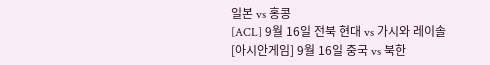일본 vs 홍콩
[ACL] 9월 16일 전북 현대 vs 가시와 레이솔
[아시안게임] 9월 16일 중국 vs 북한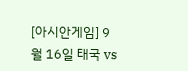[아시안게임] 9월 16일 태국 vs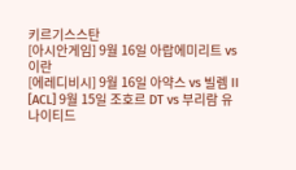키르기스스탄
[아시안게임] 9월 16일 아랍에미리트 vs 이란
[에레디비시] 9월 16일 아약스 vs 빌렘 II
[ACL] 9월 15일 조호르 DT vs 부리람 유나이티드